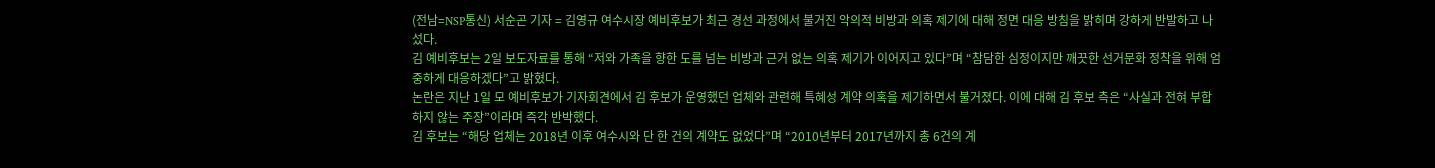(전남=NSP통신) 서순곤 기자 = 김영규 여수시장 예비후보가 최근 경선 과정에서 불거진 악의적 비방과 의혹 제기에 대해 정면 대응 방침을 밝히며 강하게 반발하고 나섰다.
김 예비후보는 2일 보도자료를 통해 “저와 가족을 향한 도를 넘는 비방과 근거 없는 의혹 제기가 이어지고 있다”며 “참담한 심정이지만 깨끗한 선거문화 정착을 위해 엄중하게 대응하겠다”고 밝혔다.
논란은 지난 1일 모 예비후보가 기자회견에서 김 후보가 운영했던 업체와 관련해 특혜성 계약 의혹을 제기하면서 불거졌다. 이에 대해 김 후보 측은 “사실과 전혀 부합하지 않는 주장”이라며 즉각 반박했다.
김 후보는 “해당 업체는 2018년 이후 여수시와 단 한 건의 계약도 없었다”며 “2010년부터 2017년까지 총 6건의 계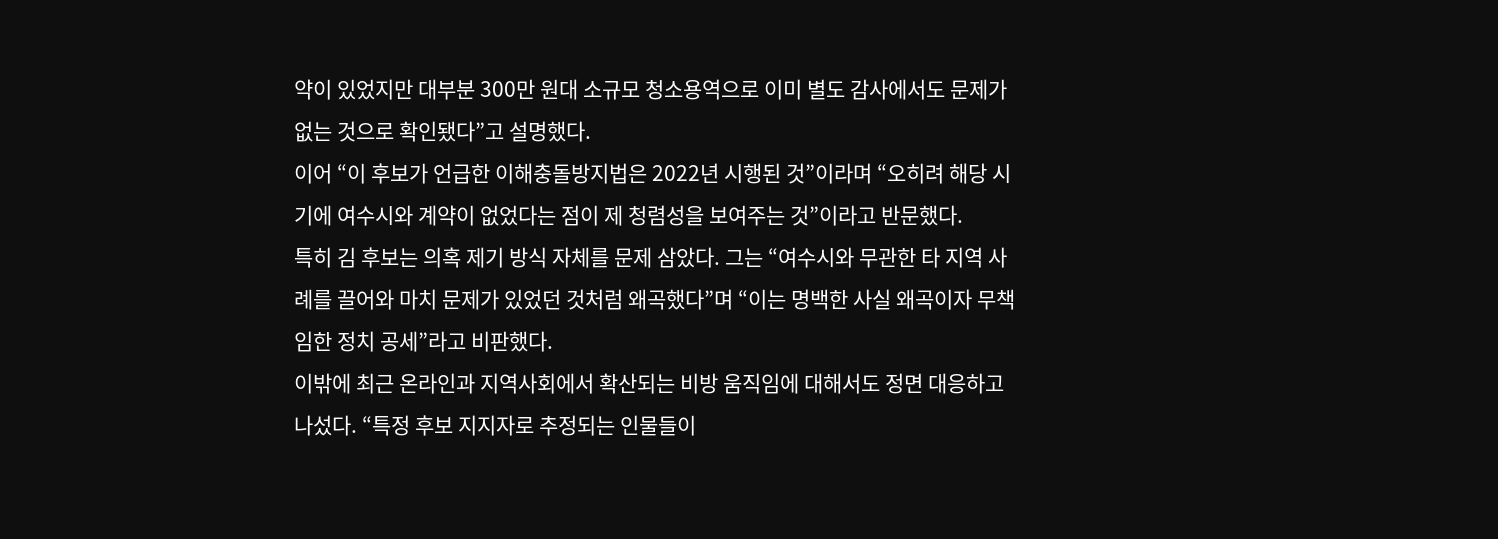약이 있었지만 대부분 300만 원대 소규모 청소용역으로 이미 별도 감사에서도 문제가 없는 것으로 확인됐다”고 설명했다.
이어 “이 후보가 언급한 이해충돌방지법은 2022년 시행된 것”이라며 “오히려 해당 시기에 여수시와 계약이 없었다는 점이 제 청렴성을 보여주는 것”이라고 반문했다.
특히 김 후보는 의혹 제기 방식 자체를 문제 삼았다. 그는 “여수시와 무관한 타 지역 사례를 끌어와 마치 문제가 있었던 것처럼 왜곡했다”며 “이는 명백한 사실 왜곡이자 무책임한 정치 공세”라고 비판했다.
이밖에 최근 온라인과 지역사회에서 확산되는 비방 움직임에 대해서도 정면 대응하고 나섰다. “특정 후보 지지자로 추정되는 인물들이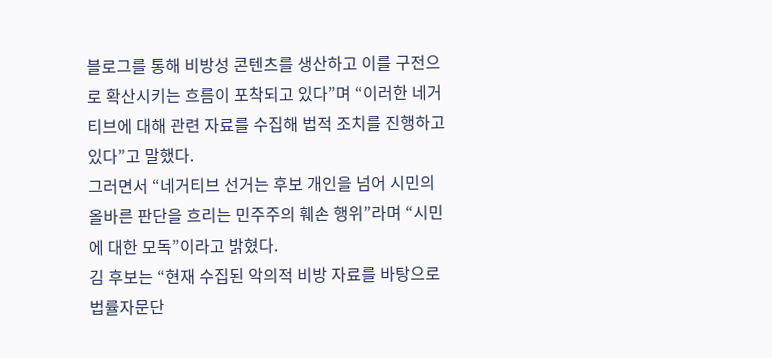블로그를 통해 비방성 콘텐츠를 생산하고 이를 구전으로 확산시키는 흐름이 포착되고 있다”며 “이러한 네거티브에 대해 관련 자료를 수집해 법적 조치를 진행하고 있다”고 말했다.
그러면서 “네거티브 선거는 후보 개인을 넘어 시민의 올바른 판단을 흐리는 민주주의 훼손 행위”라며 “시민에 대한 모독”이라고 밝혔다.
김 후보는 “현재 수집된 악의적 비방 자료를 바탕으로 법률자문단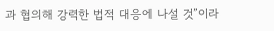과 협의해 강력한 법적 대응에 나설 것”이라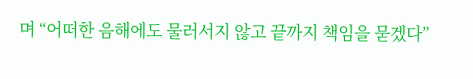며 “어떠한 음해에도 물러서지 않고 끝까지 책임을 묻겠다”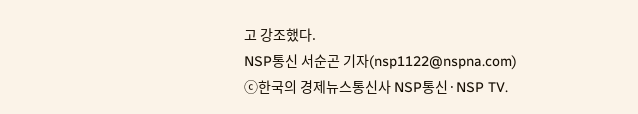고 강조했다.
NSP통신 서순곤 기자(nsp1122@nspna.com)
ⓒ한국의 경제뉴스통신사 NSP통신·NSP TV.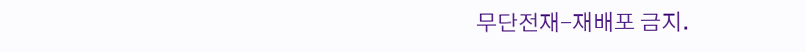무단전재-재배포 금지.